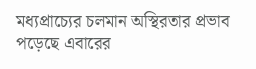মধ্যপ্রাচ্যের চলমান অস্থিরতার প্রভাব পড়েছে এবারের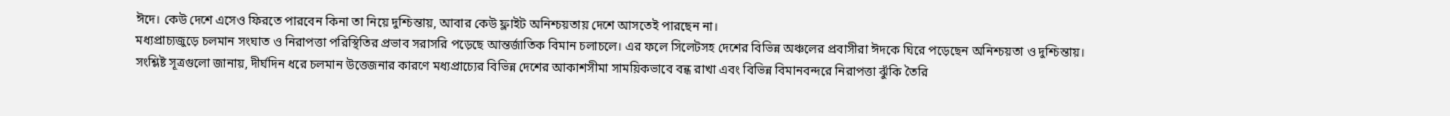ঈদে। কেউ দেশে এসেও ফিরতে পারবেন কিনা তা নিয়ে দুশ্চিন্তায়, আবার কেউ ফ্লাইট অনিশ্চয়তায় দেশে আসতেই পারছেন না।
মধ্যপ্রাচ্যজুড়ে চলমান সংঘাত ও নিরাপত্তা পরিস্থিতির প্রভাব সরাসরি পড়েছে আন্তর্জাতিক বিমান চলাচলে। এর ফলে সিলেটসহ দেশের বিভিন্ন অঞ্চলের প্রবাসীরা ঈদকে ঘিরে পড়েছেন অনিশ্চয়তা ও দুশ্চিন্তায়।
সংশ্লিষ্ট সূত্রগুলো জানায়, দীর্ঘদিন ধরে চলমান উত্তেজনার কারণে মধ্যপ্রাচ্যের বিভিন্ন দেশের আকাশসীমা সাময়িকভাবে বন্ধ রাখা এবং বিভিন্ন বিমানবন্দরে নিরাপত্তা ঝুঁকি তৈরি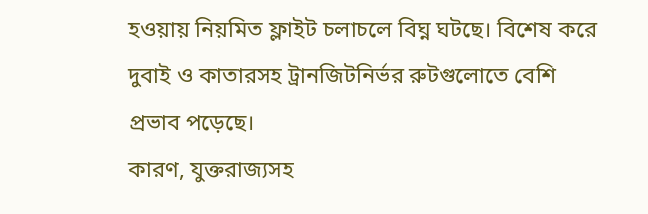হওয়ায় নিয়মিত ফ্লাইট চলাচলে বিঘ্ন ঘটছে। বিশেষ করে দুবাই ও কাতারসহ ট্রানজিটনির্ভর রুটগুলোতে বেশি প্রভাব পড়েছে।
কারণ, যুক্তরাজ্যসহ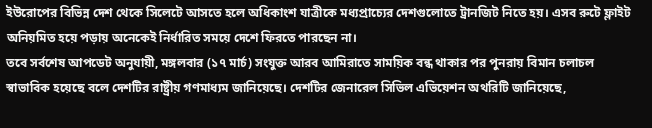ইউরোপের বিভিন্ন দেশ থেকে সিলেটে আসতে হলে অধিকাংশ যাত্রীকে মধ্যপ্রাচ্যের দেশগুলোতে ট্রানজিট নিতে হয়। এসব রুটে ফ্লাইট অনিয়মিত হয়ে পড়ায় অনেকেই নির্ধারিত সময়ে দেশে ফিরতে পারছেন না।
তবে সর্বশেষ আপডেট অনুযায়ী, মঙ্গলবার (১৭ মার্চ) সংযুক্ত আরব আমিরাতে সাময়িক বন্ধ থাকার পর পুনরায় বিমান চলাচল স্বাভাবিক হয়েছে বলে দেশটির রাষ্ট্রীয় গণমাধ্যম জানিয়েছে। দেশটির জেনারেল সিভিল এভিয়েশন অথরিটি জানিয়েছে,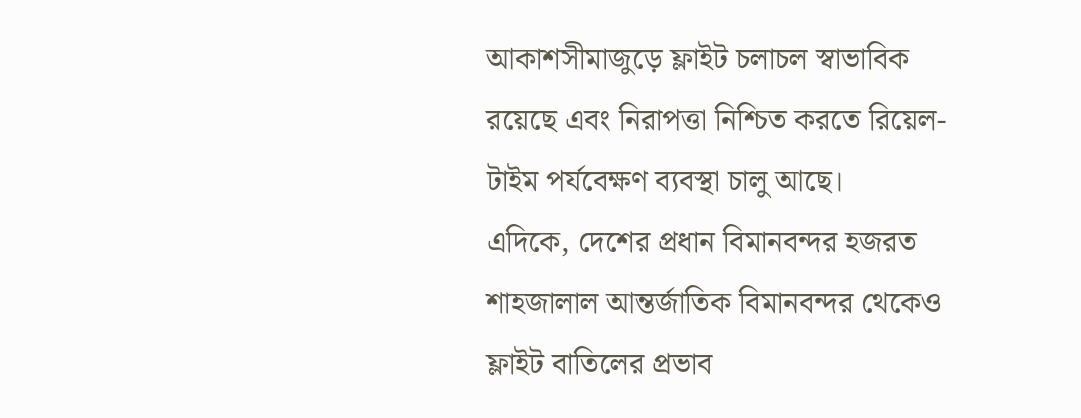আকাশসীমাজুড়ে ফ্লাইট চলাচল স্বাভাবিক রয়েছে এবং নিরাপত্তা নিশ্চিত করতে রিয়েল-টাইম পর্যবেক্ষণ ব্যবস্থা চালু আছে।
এদিকে, দেশের প্রধান বিমানবন্দর হজরত শাহজালাল আন্তর্জাতিক বিমানবন্দর থেকেও ফ্লাইট বাতিলের প্রভাব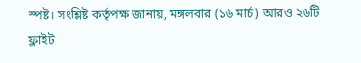স্পষ্ট। সংশ্লিষ্ট কর্তৃপক্ষ জানায়, মঙ্গলবার (১৬ মার্চ) আরও ২৬টি ফ্লাইট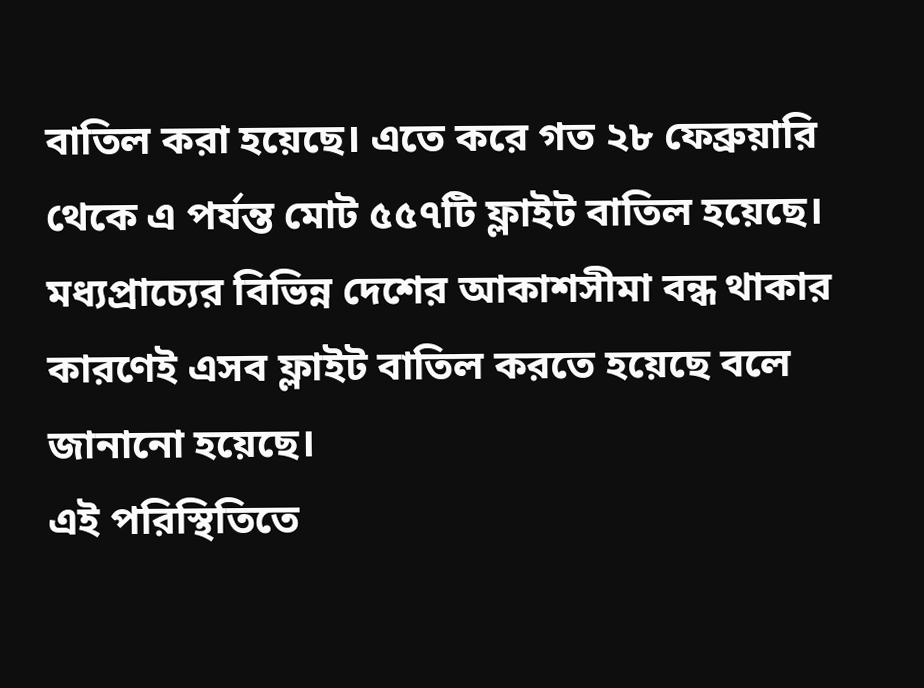বাতিল করা হয়েছে। এতে করে গত ২৮ ফেব্রুয়ারি থেকে এ পর্যন্ত মোট ৫৫৭টি ফ্লাইট বাতিল হয়েছে। মধ্যপ্রাচ্যের বিভিন্ন দেশের আকাশসীমা বন্ধ থাকার কারণেই এসব ফ্লাইট বাতিল করতে হয়েছে বলে জানানো হয়েছে।
এই পরিস্থিতিতে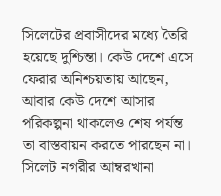সিলেটের প্রবাসীদের মধ্যে তৈরি হয়েছে দুশ্চিন্তা। কেউ দেশে এসে ফেরার অনিশ্চয়তায় আছেন, আবার কেউ দেশে আসার পরিকল্পনা থাকলেও শেষ পর্যন্ত তা বাস্তবায়ন করতে পারছেন না।
সিলেট নগরীর আম্বরখানা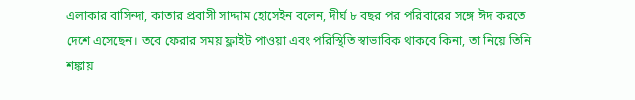এলাকার বাসিন্দা, কাতার প্রবাসী সাদ্দাম হোসেইন বলেন, দীর্ঘ ৮ বছর পর পরিবারের সঙ্গে ঈদ করতে দেশে এসেছেন। তবে ফেরার সময় ফ্লাইট পাওয়া এবং পরিস্থিতি স্বাভাবিক থাকবে কিনা, তা নিয়ে তিনি শঙ্কায়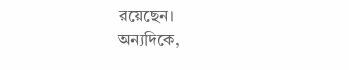রয়েছেন।
অন্যদিকে,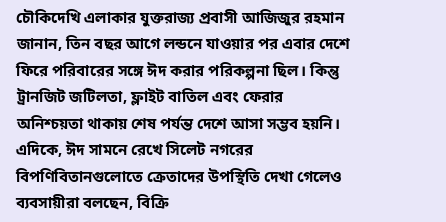চৌকিদেখি এলাকার যুক্তরাজ্য প্রবাসী আজিজুর রহমান জানান, তিন বছর আগে লন্ডনে যাওয়ার পর এবার দেশে ফিরে পরিবারের সঙ্গে ঈদ করার পরিকল্পনা ছিল। কিন্তু ট্রানজিট জটিলতা, ফ্লাইট বাতিল এবং ফেরার অনিশ্চয়তা থাকায় শেষ পর্যন্ত দেশে আসা সম্ভব হয়নি।
এদিকে, ঈদ সামনে রেখে সিলেট নগরের বিপণিবিতানগুলোতে ক্রেতাদের উপস্থিতি দেখা গেলেও ব্যবসায়ীরা বলছেন, বিক্রি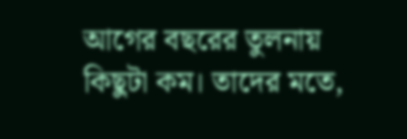আগের বছরের তুলনায় কিছুটা কম। তাদের মতে,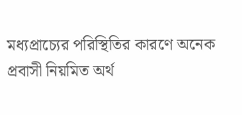মধ্যপ্রাচ্যের পরিস্থিতির কারণে অনেক প্রবাসী নিয়মিত অর্থ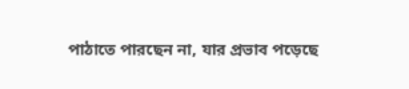পাঠাতে পারছেন না, যার প্রভাব পড়েছে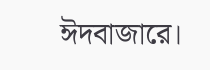ঈদবাজারে।